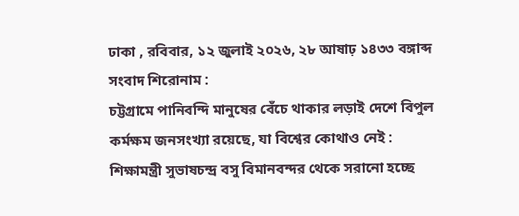ঢাকা , রবিবার, ১২ জুলাই ২০২৬, ২৮ আষাঢ় ১৪৩৩ বঙ্গাব্দ
সংবাদ শিরোনাম :
চট্টগ্রামে পানিবন্দি মানুষের বেঁচে থাকার লড়াই দেশে বিপুল কর্মক্ষম জনসংখ্যা রয়েছে, যা বিশ্বের কোথাও নেই : শিক্ষামন্ত্রী সুভাষচন্দ্র বসু বিমানবন্দর থেকে সরানো হচ্ছে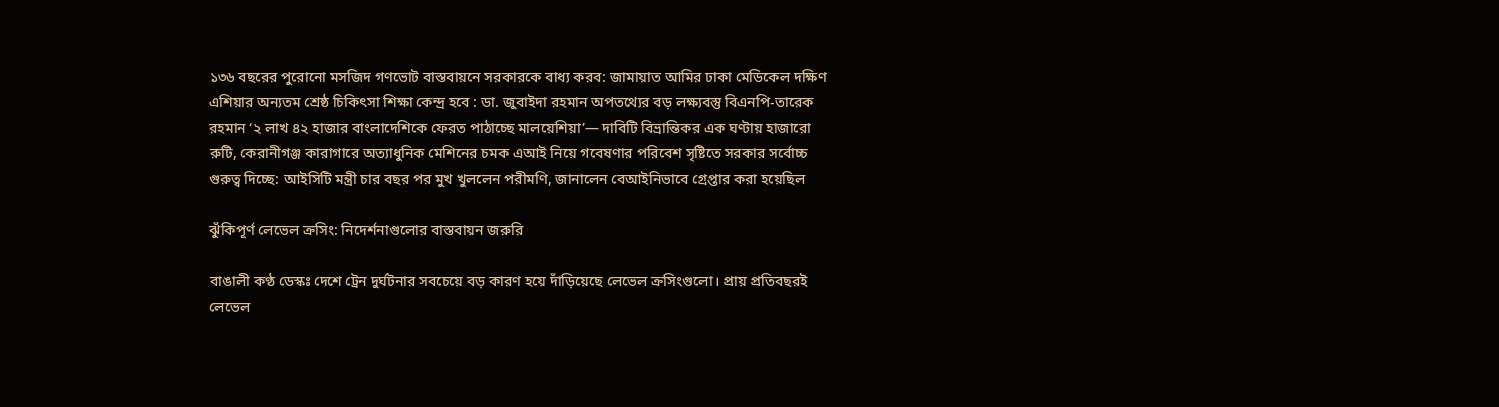১৩৬ বছরের পুরোনো মসজিদ গণভোট বাস্তবায়নে সরকারকে বাধ্য করব: জামায়াত আমির ঢাকা মেডিকেল দক্ষিণ এশিয়ার অন্যতম শ্রেষ্ঠ চিকিৎসা শিক্ষা কেন্দ্র হবে : ডা. জুবাইদা রহমান অপতথ্যের বড় লক্ষ্যবস্তু বিএনপি-তারেক রহমান ‘২ লাখ ৪২ হাজার বাংলাদেশিকে ফেরত পাঠাচ্ছে মালয়েশিয়া’— দাবিটি বিভ্রান্তিকর এক ঘণ্টায় হাজারো রুটি, কেরানীগঞ্জ কারাগারে অত্যাধুনিক মেশিনের চমক এআই নিয়ে গবেষণার পরিবেশ সৃষ্টিতে সরকার সর্বোচ্চ গুরুত্ব দিচ্ছে: আইসিটি মন্ত্রী চার বছর পর মুখ খুললেন পরীমণি, জানালেন বেআইনিভাবে গ্রেপ্তার করা হয়েছিল

ঝুঁকিপূর্ণ লেভেল ক্রসিং: নিদের্শনাগুলোর বাস্তবায়ন জরুরি

বাঙালী কণ্ঠ ডেস্কঃ দেশে ট্রেন দুর্ঘটনার সবচেয়ে বড় কারণ হয়ে দাঁড়িয়েছে লেভেল ক্রসিংগুলো। প্রায় প্রতিবছরই লেভেল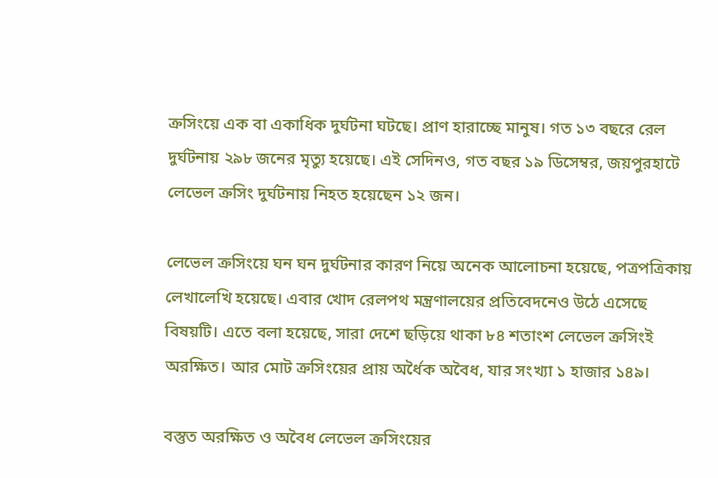ক্রসিংয়ে এক বা একাধিক দুর্ঘটনা ঘটছে। প্রাণ হারাচ্ছে মানুষ। গত ১৩ বছরে রেল দুর্ঘটনায় ২৯৮ জনের মৃত্যু হয়েছে। এই সেদিনও, গত বছর ১৯ ডিসেম্বর, জয়পুরহাটে লেভেল ক্রসিং দুর্ঘটনায় নিহত হয়েছেন ১২ জন।

লেভেল ক্রসিংয়ে ঘন ঘন দুর্ঘটনার কারণ নিয়ে অনেক আলোচনা হয়েছে, পত্রপত্রিকায় লেখালেখি হয়েছে। এবার খোদ রেলপথ মন্ত্রণালয়ের প্রতিবেদনেও উঠে এসেছে বিষয়টি। এতে বলা হয়েছে, সারা দেশে ছড়িয়ে থাকা ৮৪ শতাংশ লেভেল ক্রসিংই অরক্ষিত। আর মোট ক্রসিংয়ের প্রায় অর্ধৈক অবৈধ, যার সংখ্যা ১ হাজার ১৪৯।

বস্তুত অরক্ষিত ও অবৈধ লেভেল ক্রসিংয়ের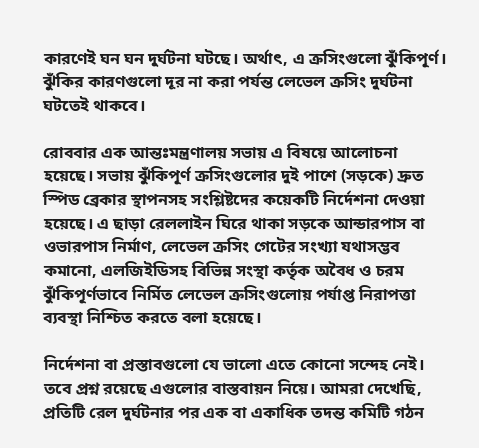কারণেই ঘন ঘন দুর্ঘটনা ঘটছে। অর্থাৎ, এ ক্রসিংগুলো ঝুঁকিপূর্ণ। ঝুঁকির কারণগুলো দূর না করা পর্যন্ত লেভেল ক্রসিং দুর্ঘটনা ঘটতেই থাকবে।

রোববার এক আন্তঃমন্ত্রণালয় সভায় এ বিষয়ে আলোচনা হয়েছে। সভায় ঝুঁকিপূর্ণ ক্রসিংগুলোর দুই পাশে (সড়কে) দ্রুত স্পিড ব্রেকার স্থাপনসহ সংশ্লিষ্টদের কয়েকটি নির্দেশনা দেওয়া হয়েছে। এ ছাড়া রেললাইন ঘিরে থাকা সড়কে আন্ডারপাস বা ওভারপাস নির্মাণ, লেভেল ক্রসিং গেটের সংখ্যা যথাসম্ভব কমানো, এলজিইডিসহ বিভিন্ন সংস্থা কর্তৃক অবৈধ ও চরম ঝুঁকিপূর্ণভাবে নির্মিত লেভেল ক্রসিংগুলোয় পর্যাপ্ত নিরাপত্তা ব্যবস্থা নিশ্চিত করতে বলা হয়েছে।

নির্দেশনা বা প্রস্তাবগুলো যে ভালো এতে কোনো সন্দেহ নেই। তবে প্রশ্ন রয়েছে এগুলোর বাস্তবায়ন নিয়ে। আমরা দেখেছি, প্রতিটি রেল দুর্ঘটনার পর এক বা একাধিক তদন্ত কমিটি গঠন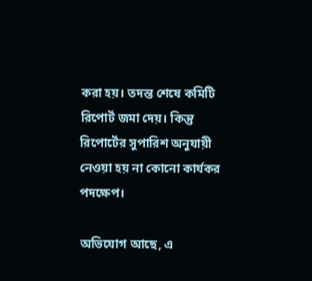করা হয়। তদন্ত শেষে কমিটি রিপোর্ট জমা দেয়। কিন্তু রিপোর্টের সুপারিশ অনুযায়ী নেওয়া হয় না কোনো কার্যকর পদক্ষেপ।

অভিযোগ আছে, এ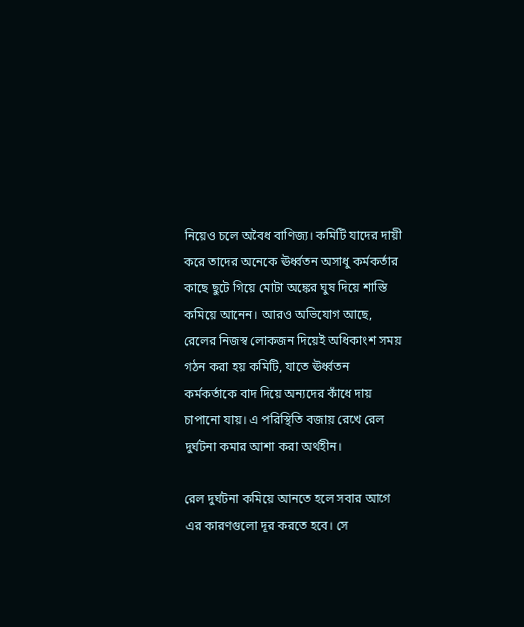নিয়েও চলে অবৈধ বাণিজ্য। কমিটি যাদের দায়ী করে তাদের অনেকে ঊর্ধ্বতন অসাধু কর্মকর্তার কাছে ছুটে গিয়ে মোটা অঙ্কের ঘুষ দিয়ে শাস্তি কমিয়ে আনেন। আরও অভিযোগ আছে, রেলের নিজস্ব লোকজন দিয়েই অধিকাংশ সময় গঠন করা হয় কমিটি, যাতে ঊর্ধ্বতন কর্মকর্তাকে বাদ দিয়ে অন্যদের কাঁধে দায় চাপানো যায়। এ পরিস্থিতি বজায় রেখে রেল দুর্ঘটনা কমার আশা করা অর্থহীন।

রেল দুর্ঘটনা কমিয়ে আনতে হলে সবার আগে এর কারণগুলো দূর করতে হবে। সে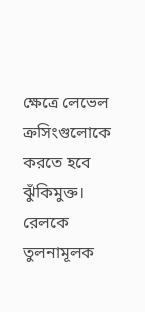ক্ষেত্রে লেভেল ক্রসিংগুলোকে করতে হবে ঝুঁকিমুক্ত। রেলকে তুলনামূলক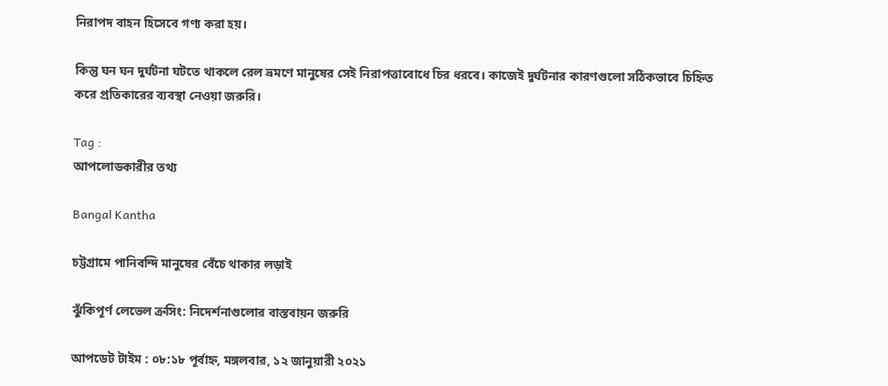নিরাপদ বাহন হিসেবে গণ্য করা হয়।

কিন্তু ঘন ঘন দুর্ঘটনা ঘটতে থাকলে রেল ভ্রমণে মানুষের সেই নিরাপত্তাবোধে চির ধরবে। কাজেই দুর্ঘটনার কারণগুলো সঠিকভাবে চিহ্নিত করে প্রতিকারের ব্যবস্থা নেওয়া জরুরি।

Tag :
আপলোডকারীর তথ্য

Bangal Kantha

চট্টগ্রামে পানিবন্দি মানুষের বেঁচে থাকার লড়াই

ঝুঁকিপূর্ণ লেভেল ক্রসিং: নিদের্শনাগুলোর বাস্তবায়ন জরুরি

আপডেট টাইম : ০৮:১৮ পূর্বাহ্ন, মঙ্গলবার, ১২ জানুয়ারী ২০২১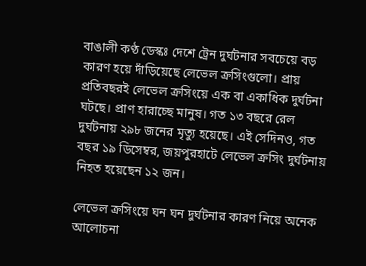বাঙালী কণ্ঠ ডেস্কঃ দেশে ট্রেন দুর্ঘটনার সবচেয়ে বড় কারণ হয়ে দাঁড়িয়েছে লেভেল ক্রসিংগুলো। প্রায় প্রতিবছরই লেভেল ক্রসিংয়ে এক বা একাধিক দুর্ঘটনা ঘটছে। প্রাণ হারাচ্ছে মানুষ। গত ১৩ বছরে রেল দুর্ঘটনায় ২৯৮ জনের মৃত্যু হয়েছে। এই সেদিনও, গত বছর ১৯ ডিসেম্বর, জয়পুরহাটে লেভেল ক্রসিং দুর্ঘটনায় নিহত হয়েছেন ১২ জন।

লেভেল ক্রসিংয়ে ঘন ঘন দুর্ঘটনার কারণ নিয়ে অনেক আলোচনা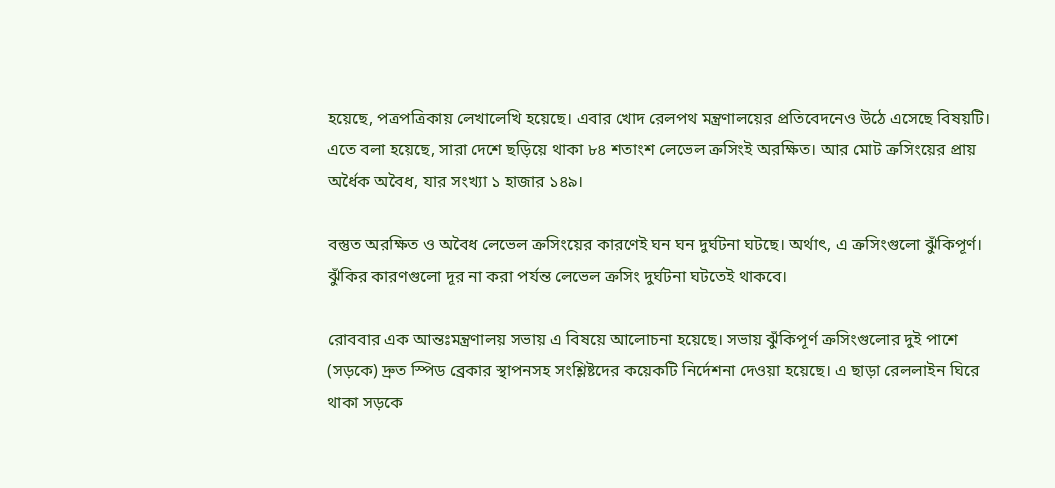হয়েছে, পত্রপত্রিকায় লেখালেখি হয়েছে। এবার খোদ রেলপথ মন্ত্রণালয়ের প্রতিবেদনেও উঠে এসেছে বিষয়টি। এতে বলা হয়েছে, সারা দেশে ছড়িয়ে থাকা ৮৪ শতাংশ লেভেল ক্রসিংই অরক্ষিত। আর মোট ক্রসিংয়ের প্রায় অর্ধৈক অবৈধ, যার সংখ্যা ১ হাজার ১৪৯।

বস্তুত অরক্ষিত ও অবৈধ লেভেল ক্রসিংয়ের কারণেই ঘন ঘন দুর্ঘটনা ঘটছে। অর্থাৎ, এ ক্রসিংগুলো ঝুঁকিপূর্ণ। ঝুঁকির কারণগুলো দূর না করা পর্যন্ত লেভেল ক্রসিং দুর্ঘটনা ঘটতেই থাকবে।

রোববার এক আন্তঃমন্ত্রণালয় সভায় এ বিষয়ে আলোচনা হয়েছে। সভায় ঝুঁকিপূর্ণ ক্রসিংগুলোর দুই পাশে (সড়কে) দ্রুত স্পিড ব্রেকার স্থাপনসহ সংশ্লিষ্টদের কয়েকটি নির্দেশনা দেওয়া হয়েছে। এ ছাড়া রেললাইন ঘিরে থাকা সড়কে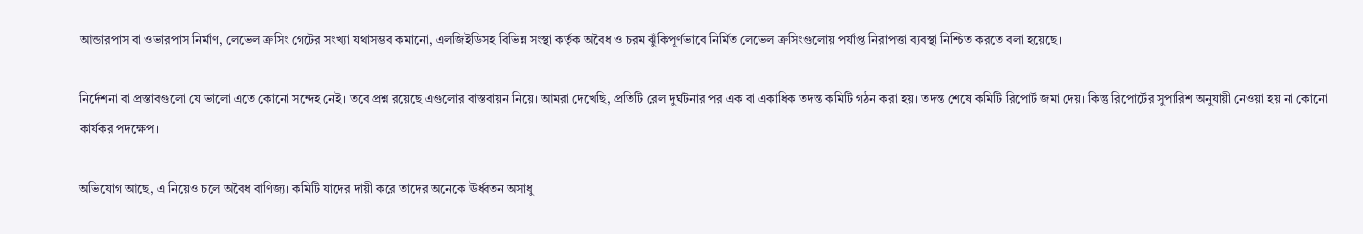আন্ডারপাস বা ওভারপাস নির্মাণ, লেভেল ক্রসিং গেটের সংখ্যা যথাসম্ভব কমানো, এলজিইডিসহ বিভিন্ন সংস্থা কর্তৃক অবৈধ ও চরম ঝুঁকিপূর্ণভাবে নির্মিত লেভেল ক্রসিংগুলোয় পর্যাপ্ত নিরাপত্তা ব্যবস্থা নিশ্চিত করতে বলা হয়েছে।

নির্দেশনা বা প্রস্তাবগুলো যে ভালো এতে কোনো সন্দেহ নেই। তবে প্রশ্ন রয়েছে এগুলোর বাস্তবায়ন নিয়ে। আমরা দেখেছি, প্রতিটি রেল দুর্ঘটনার পর এক বা একাধিক তদন্ত কমিটি গঠন করা হয়। তদন্ত শেষে কমিটি রিপোর্ট জমা দেয়। কিন্তু রিপোর্টের সুপারিশ অনুযায়ী নেওয়া হয় না কোনো কার্যকর পদক্ষেপ।

অভিযোগ আছে, এ নিয়েও চলে অবৈধ বাণিজ্য। কমিটি যাদের দায়ী করে তাদের অনেকে ঊর্ধ্বতন অসাধু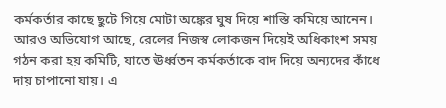কর্মকর্তার কাছে ছুটে গিয়ে মোটা অঙ্কের ঘুষ দিয়ে শাস্তি কমিয়ে আনেন। আরও অভিযোগ আছে, রেলের নিজস্ব লোকজন দিয়েই অধিকাংশ সময় গঠন করা হয় কমিটি, যাতে ঊর্ধ্বতন কর্মকর্তাকে বাদ দিয়ে অন্যদের কাঁধে দায় চাপানো যায়। এ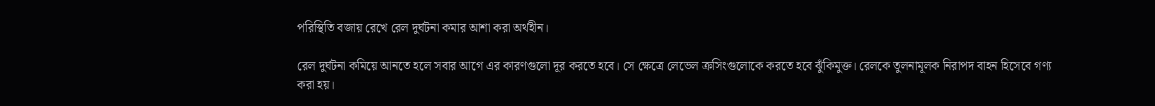পরিস্থিতি বজায় রেখে রেল দুর্ঘটনা কমার আশা করা অর্থহীন।

রেল দুর্ঘটনা কমিয়ে আনতে হলে সবার আগে এর কারণগুলো দূর করতে হবে। সে ক্ষেত্রে লেভেল ক্রসিংগুলোকে করতে হবে ঝুঁকিমুক্ত। রেলকে তুলনামূলক নিরাপদ বাহন হিসেবে গণ্য করা হয়।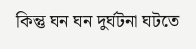কিন্তু ঘন ঘন দুর্ঘটনা ঘটতে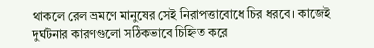থাকলে রেল ভ্রমণে মানুষের সেই নিরাপত্তাবোধে চির ধরবে। কাজেই দুর্ঘটনার কারণগুলো সঠিকভাবে চিহ্নিত করে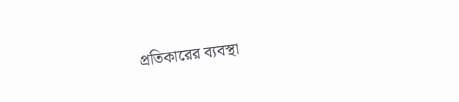প্রতিকারের ব্যবস্থা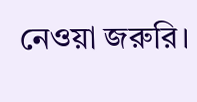নেওয়া জরুরি।